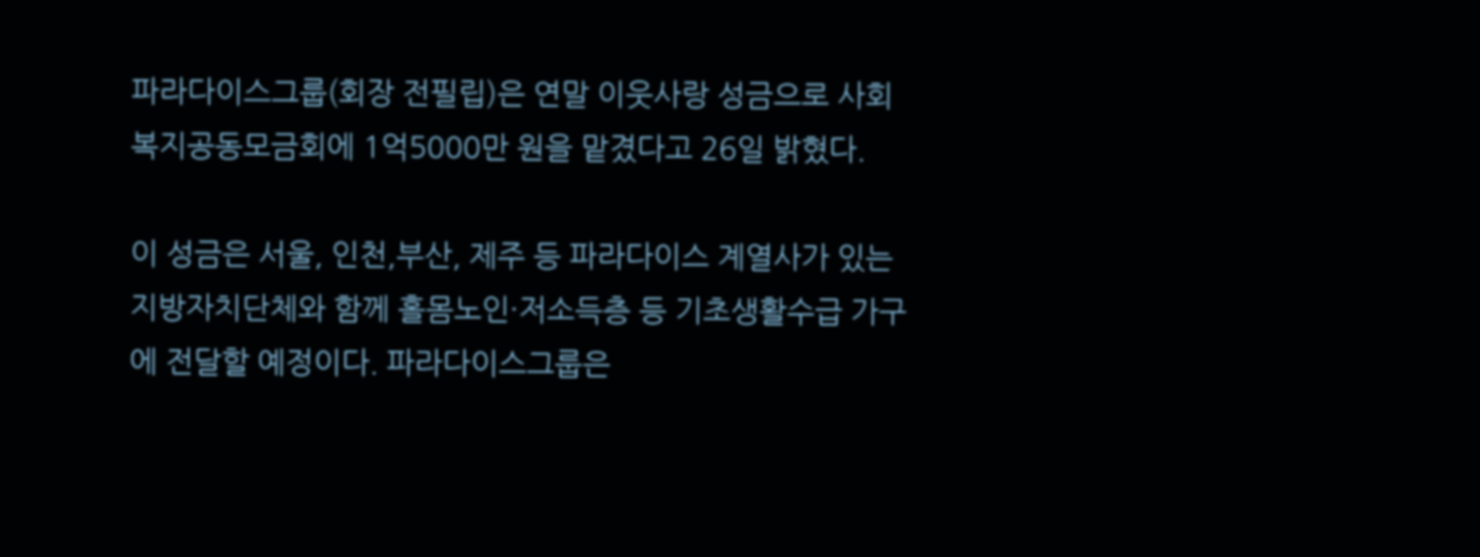파라다이스그룹(회장 전필립)은 연말 이웃사랑 성금으로 사회복지공동모금회에 1억5000만 원을 맡겼다고 26일 밝혔다.

이 성금은 서울, 인천,부산, 제주 등 파라다이스 계열사가 있는 지방자치단체와 함께 홀몸노인·저소득층 등 기초생활수급 가구에 전달할 예정이다. 파라다이스그룹은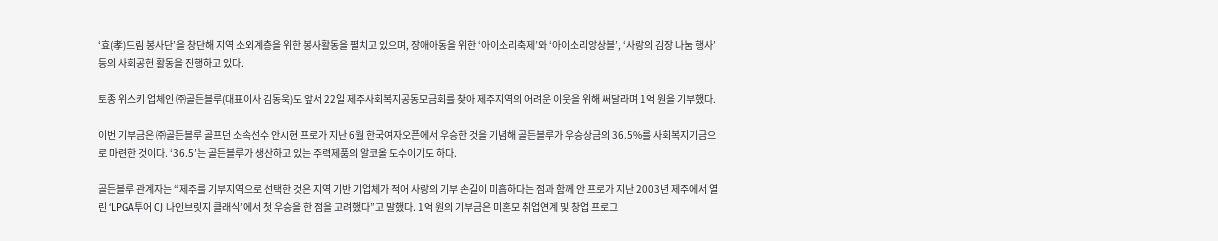‘효(孝)드림 봉사단’을 창단해 지역 소외계층을 위한 봉사활동을 펼치고 있으며, 장애아동을 위한 ‘아이소리축제’와 ‘아이소리앙상블’, ‘사랑의 김장 나눔 행사’ 등의 사회공헌 활동을 진행하고 있다.

토종 위스키 업체인 ㈜골든블루(대표이사 김동욱)도 앞서 22일 제주사회복지공동모금회를 찾아 제주지역의 어려운 이웃을 위해 써달라며 1억 원을 기부했다.

이번 기부금은 ㈜골든블루 골프던 소속선수 안시현 프로가 지난 6월 한국여자오픈에서 우승한 것을 기념해 골든블루가 우승상금의 36.5%를 사회복지기금으로 마련한 것이다. ‘36.5’는 골든블루가 생산하고 있는 주력제품의 알코올 도수이기도 하다.

골든블루 관계자는 “제주를 기부지역으로 선택한 것은 지역 기반 기업체가 적어 사랑의 기부 손길이 미흡하다는 점과 함께 안 프로가 지난 2003년 제주에서 열린 ‘LPGA투어 CJ 나인브릿지 클래식’에서 첫 우승을 한 점을 고려했다”고 말했다. 1억 원의 기부금은 미혼모 취업연계 및 창업 프로그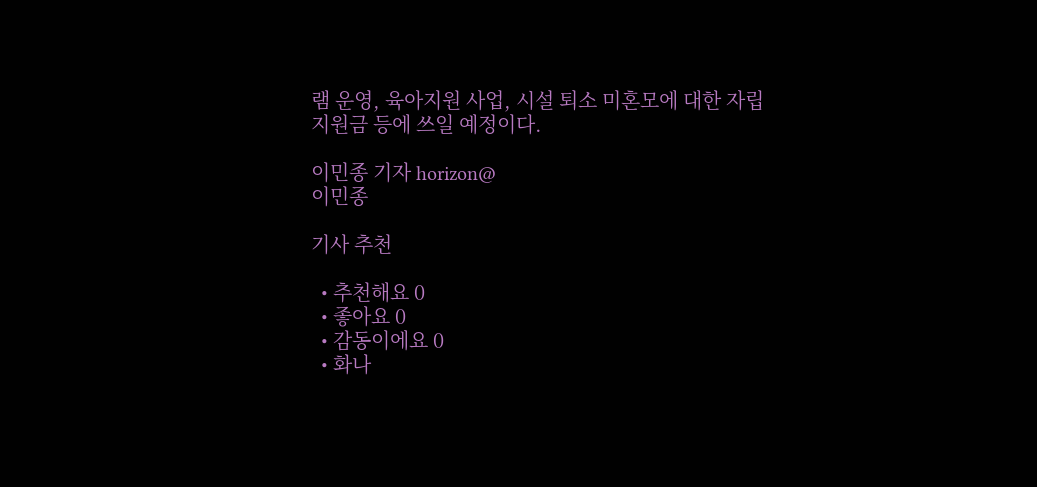램 운영, 육아지원 사업, 시설 퇴소 미혼모에 대한 자립지원금 등에 쓰일 예정이다.

이민종 기자 horizon@
이민종

기사 추천

  • 추천해요 0
  • 좋아요 0
  • 감동이에요 0
  • 화나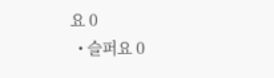요 0
  • 슬퍼요 0